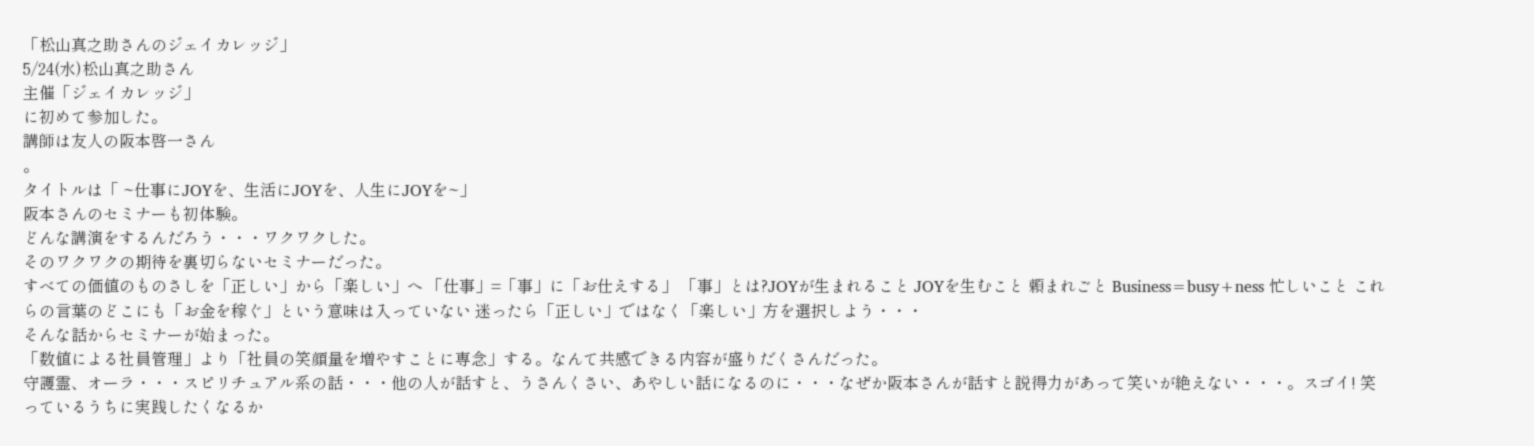「松山真之助さんのジェイカレッジ」
5/24(水)松山真之助さん
主催「ジェイカレッジ」
に初めて参加した。
講師は友人の阪本啓一さん
。
タイトルは「 ~仕事にJOYを、生活にJOYを、人生にJOYを~」
阪本さんのセミナーも初体験。
どんな講演をするんだろう・・・ワクワクした。
そのワクワクの期待を裏切らないセミナーだった。
すべての価値のものさしを「正しい」から「楽しい」へ 「仕事」=「事」に「お仕えする」 「事」とは?JOYが生まれること JOYを生むこと 頼まれごと Business=busy+ness 忙しいこと これらの言葉のどこにも「お金を稼ぐ」という意味は入っていない 迷ったら「正しい」ではなく「楽しい」方を選択しよう・・・
そんな話からセミナーが始まった。
「数値による社員管理」より「社員の笑顔量を増やすことに専念」する。なんて共感できる内容が盛りだくさんだった。
守護霊、オーラ・・・スピリチュアル系の話・・・他の人が話すと、うさんくさい、あやしい話になるのに・・・なぜか阪本さんが話すと説得力があって笑いが絶えない・・・。スゴイ! 笑っているうちに実践したくなるか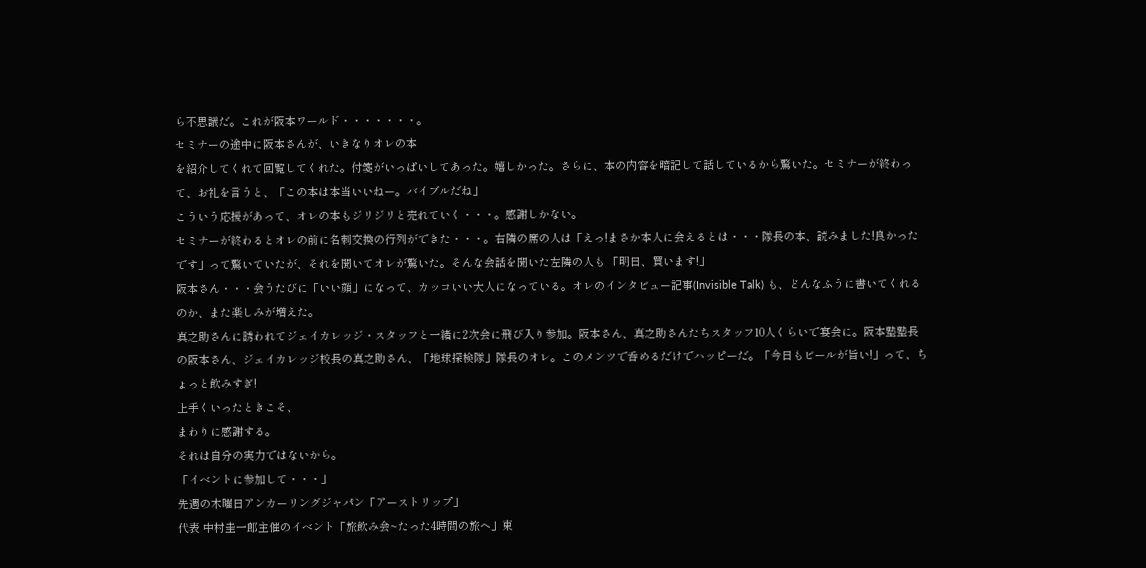ら不思議だ。これが阪本ワールド・・・・・・・。
セミナーの途中に阪本さんが、いきなりオレの本
を紹介してくれて回覧してくれた。付箋がいっぱいしてあった。嬉しかった。さらに、本の内容を暗記して話しているから驚いた。セミナーが終わって、お礼を言うと、「この本は本当いいねー。バイブルだね」
こういう応援があって、オレの本もジリジリと売れていく・・・。感謝しかない。
セミナーが終わるとオレの前に名刺交換の行列ができた・・・。右隣の席の人は「えっ!まさか本人に会えるとは・・・隊長の本、読みました!良かったです」って驚いていたが、それを聞いてオレが驚いた。そんな会話を聞いた左隣の人も 「明日、買います!」
阪本さん・・・会うたびに「いい顔」になって、カッコいい大人になっている。オレのインタビュー記事(Invisible Talk) も、どんなふうに書いてくれるのか、また楽しみが増えた。
真之助さんに誘われてジェイカレッジ・スタッフと一緒に2次会に飛び入り参加。阪本さん、真之助さんたちスタッフ10人くらいで宴会に。阪本塾塾長の阪本さん、ジェイカレッジ校長の真之助さん、「地球探検隊」隊長のオレ。このメンツで呑めるだけでハッピーだ。「今日もビールが旨い!」って、ちょっと飲みすぎ!
上手くいったときこそ、
まわりに感謝する。
それは自分の実力ではないから。
「イベントに参加して・・・」
先週の木曜日アンカーリングジャパン「アーストリップ」
代表 中村圭一郎主催のイベント「旅飲み会~たった4時間の旅へ」東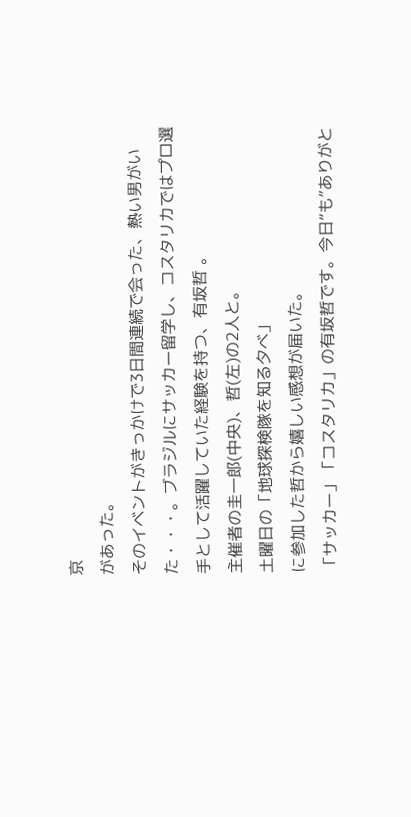京
があった。
そのイベントがきっかけで3日間連続で会った、熱い男がいた・・・。ブラジルにサッカー留学し、コスタリカではプロ選手として活躍していた経験を持つ、有坂哲 。
主催者の圭一郎(中央)、哲(左)の2人と。
土曜日の「地球探検隊を知る夕べ」
に参加した哲から嬉しい感想が届いた。
「サッカー」「コスタリカ」の有坂哲です。今日“も”ありがと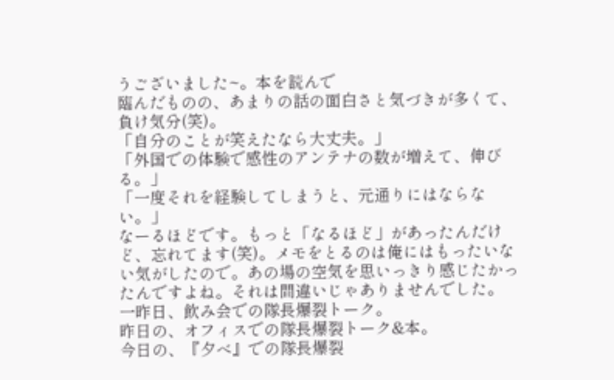うございました~。本を読んで
臨んだものの、あまりの話の面白さと気づきが多くて、負け気分(笑)。
「自分のことが笑えたなら大丈夫。」
「外国での体験で感性のアンテナの数が増えて、伸びる。」
「一度それを経験してしまうと、元通りにはならない。」
なーるほどです。もっと「なるほど」があったんだけど、忘れてます(笑)。メモをとるのは俺にはもったいない気がしたので。あの場の空気を思いっきり感じたかったんですよね。それは間違いじゃありませんでした。
一昨日、飲み会での隊長爆裂トーク。
昨日の、オフィスでの隊長爆裂トーク&本。
今日の、『夕べ』での隊長爆裂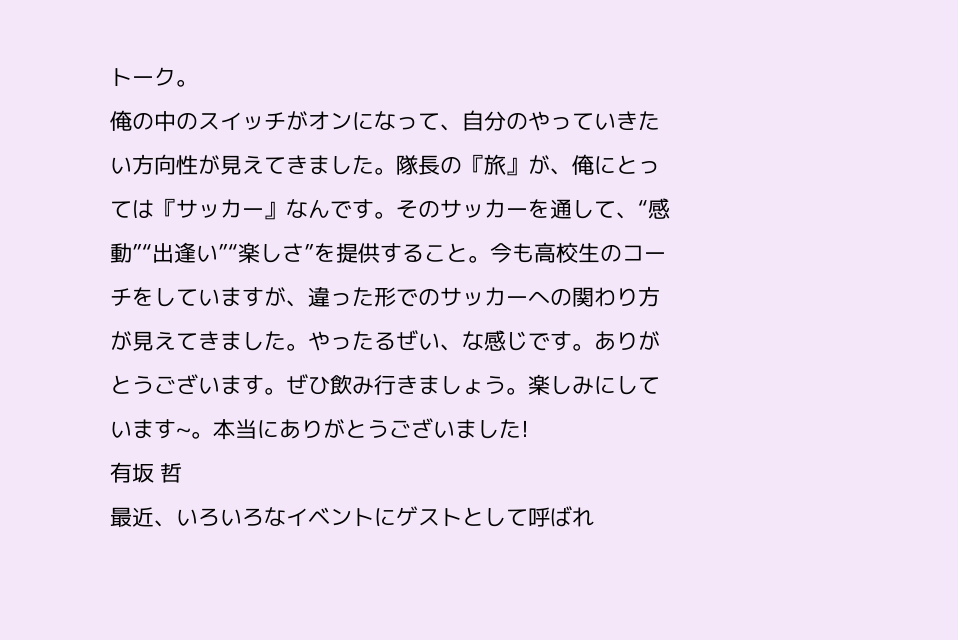トーク。
俺の中のスイッチがオンになって、自分のやっていきたい方向性が見えてきました。隊長の『旅』が、俺にとっては『サッカー』なんです。そのサッカーを通して、“感動”“出逢い”“楽しさ”を提供すること。今も高校生のコーチをしていますが、違った形でのサッカーへの関わり方が見えてきました。やったるぜい、な感じです。ありがとうございます。ぜひ飲み行きましょう。楽しみにしています~。本当にありがとうございました!
有坂 哲
最近、いろいろなイベントにゲストとして呼ばれ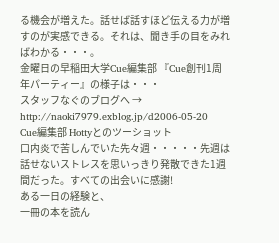る機会が増えた。話せば話すほど伝える力が増すのが実感できる。それは、聞き手の目をみればわかる・・・。
金曜日の早稲田大学Cue編集部 『Cue創刊1周年パーティー』の様子は・・・
スタッフなぐのブログへ → http://naoki7979.exblog.jp/d2006-05-20
Cue編集部 Hottyとのツーショット
口内炎で苦しんでいた先々週・・・・・先週は話せないストレスを思いっきり発散できた1週間だった。すべての出会いに感謝!
ある一日の経験と、
一冊の本を読ん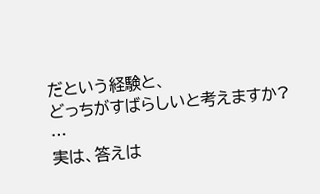だという経験と、
どっちがすばらしいと考えますか?
…
実は、答えは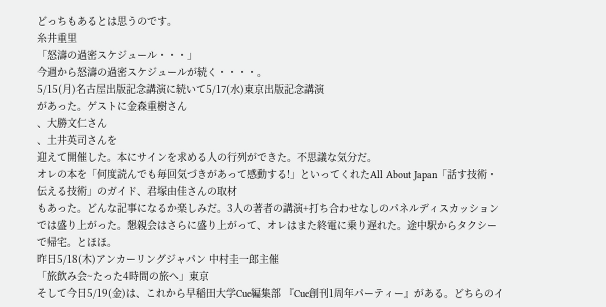どっちもあるとは思うのです。
糸井重里
「怒濤の過密スケジュール・・・」
今週から怒濤の過密スケジュールが続く・・・・。
5/15(月)名古屋出版記念講演に続いて5/17(水)東京出版記念講演
があった。ゲストに金森重樹さん
、大勝文仁さん
、土井英司さんを
迎えて開催した。本にサインを求める人の行列ができた。不思議な気分だ。
オレの本を「何度読んでも毎回気づきがあって感動する!」といってくれたAll About Japan「話す技術・伝える技術」のガイド、君塚由佳さんの取材
もあった。どんな記事になるか楽しみだ。3人の著者の講演+打ち合わせなしのパネルディスカッションでは盛り上がった。懇親会はさらに盛り上がって、オレはまた終電に乗り遅れた。途中駅からタクシーで帰宅。とほほ。
昨日5/18(木)アンカーリングジャパン 中村圭一郎主催
「旅飲み会~たった4時間の旅へ」東京
そして今日5/19(金)は、これから早稲田大学Cue編集部 『Cue創刊1周年パーティー』がある。どちらのイ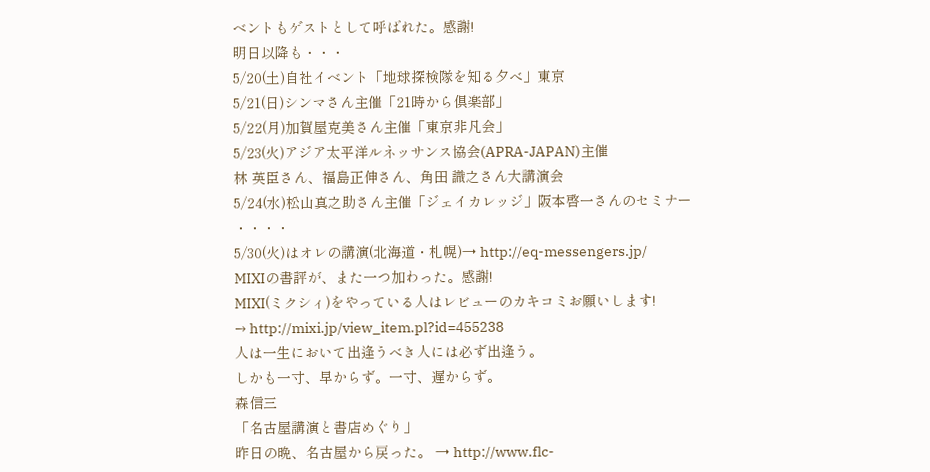ベントもゲストとして呼ばれた。感謝!
明日以降も・・・
5/20(土)自社イベント「地球探検隊を知る夕べ」東京
5/21(日)シンマさん主催「21時から倶楽部」
5/22(月)加賀屋克美さん主催「東京非凡会」
5/23(火)アジア太平洋ルネッサンス協会(APRA-JAPAN)主催
林 英臣さん、福島正伸さん、角田 識之さん大講演会
5/24(水)松山真之助さん主催「ジェイカレッジ」阪本啓一さんのセミナー
・・・・
5/30(火)はオレの講演(北海道・札幌)→ http://eq-messengers.jp/
MIXIの書評が、また一つ加わった。感謝!
MIXI(ミクシィ)をやっている人はレビューのカキコミお願いします!
→ http://mixi.jp/view_item.pl?id=455238
人は一生において出逢うべき人には必ず出逢う。
しかも一寸、早からず。一寸、遅からず。
森信三
「名古屋講演と書店めぐり」
昨日の晩、名古屋から戻った。 → http://www.flc-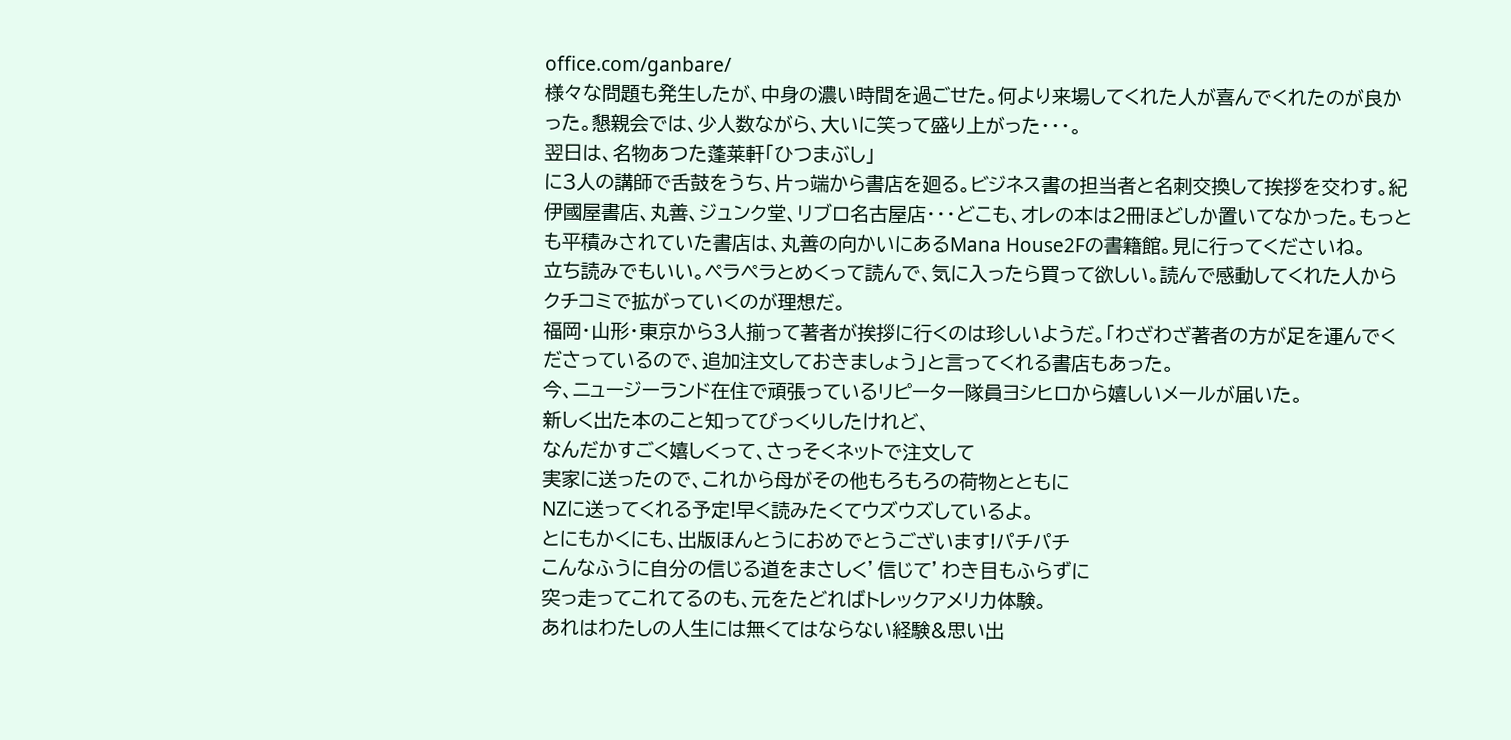office.com/ganbare/
様々な問題も発生したが、中身の濃い時間を過ごせた。何より来場してくれた人が喜んでくれたのが良かった。懇親会では、少人数ながら、大いに笑って盛り上がった・・・。
翌日は、名物あつた蓬莱軒「ひつまぶし」
に3人の講師で舌鼓をうち、片っ端から書店を廻る。ビジネス書の担当者と名刺交換して挨拶を交わす。紀伊國屋書店、丸善、ジュンク堂、リブロ名古屋店・・・どこも、オレの本は2冊ほどしか置いてなかった。もっとも平積みされていた書店は、丸善の向かいにあるMana House2Fの書籍館。見に行ってくださいね。
立ち読みでもいい。ペラペラとめくって読んで、気に入ったら買って欲しい。読んで感動してくれた人からクチコミで拡がっていくのが理想だ。
福岡・山形・東京から3人揃って著者が挨拶に行くのは珍しいようだ。「わざわざ著者の方が足を運んでくださっているので、追加注文しておきましょう」と言ってくれる書店もあった。
今、ニュージーランド在住で頑張っているリピーター隊員ヨシヒロから嬉しいメールが届いた。
新しく出た本のこと知ってびっくりしたけれど、
なんだかすごく嬉しくって、さっそくネットで注文して
実家に送ったので、これから母がその他もろもろの荷物とともに
NZに送ってくれる予定!早く読みたくてウズウズしているよ。
とにもかくにも、出版ほんとうにおめでとうございます!パチパチ
こんなふうに自分の信じる道をまさしく’信じて’わき目もふらずに
突っ走ってこれてるのも、元をたどればトレックアメリカ体験。
あれはわたしの人生には無くてはならない経験&思い出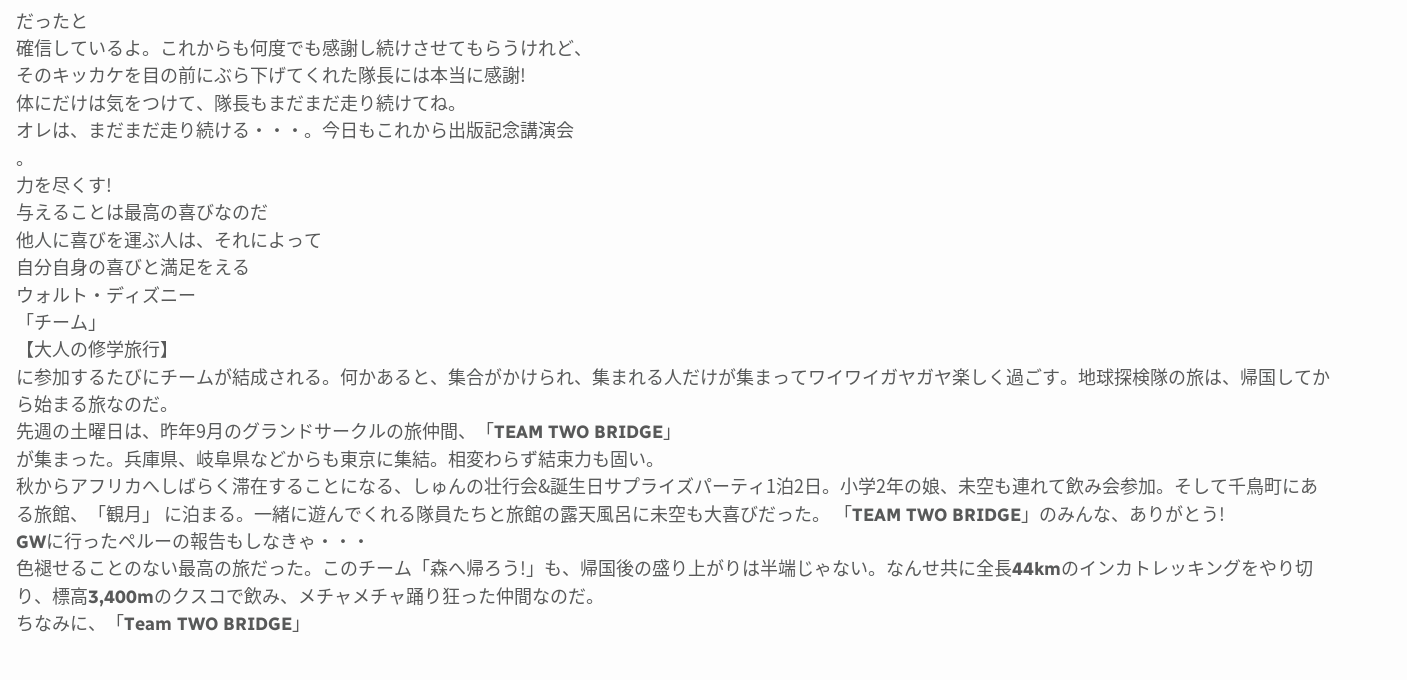だったと
確信しているよ。これからも何度でも感謝し続けさせてもらうけれど、
そのキッカケを目の前にぶら下げてくれた隊長には本当に感謝!
体にだけは気をつけて、隊長もまだまだ走り続けてね。
オレは、まだまだ走り続ける・・・。今日もこれから出版記念講演会
。
力を尽くす!
与えることは最高の喜びなのだ
他人に喜びを運ぶ人は、それによって
自分自身の喜びと満足をえる
ウォルト・ディズニー
「チーム」
【大人の修学旅行】
に参加するたびにチームが結成される。何かあると、集合がかけられ、集まれる人だけが集まってワイワイガヤガヤ楽しく過ごす。地球探検隊の旅は、帰国してから始まる旅なのだ。
先週の土曜日は、昨年9月のグランドサークルの旅仲間、「TEAM TWO BRIDGE」
が集まった。兵庫県、岐阜県などからも東京に集結。相変わらず結束力も固い。
秋からアフリカへしばらく滞在することになる、しゅんの壮行会&誕生日サプライズパーティ1泊2日。小学2年の娘、未空も連れて飲み会参加。そして千鳥町にある旅館、「観月」 に泊まる。一緒に遊んでくれる隊員たちと旅館の露天風呂に未空も大喜びだった。 「TEAM TWO BRIDGE」のみんな、ありがとう!
GWに行ったペルーの報告もしなきゃ・・・
色褪せることのない最高の旅だった。このチーム「森へ帰ろう!」も、帰国後の盛り上がりは半端じゃない。なんせ共に全長44kmのインカトレッキングをやり切り、標高3,400mのクスコで飲み、メチャメチャ踊り狂った仲間なのだ。
ちなみに、「Team TWO BRIDGE」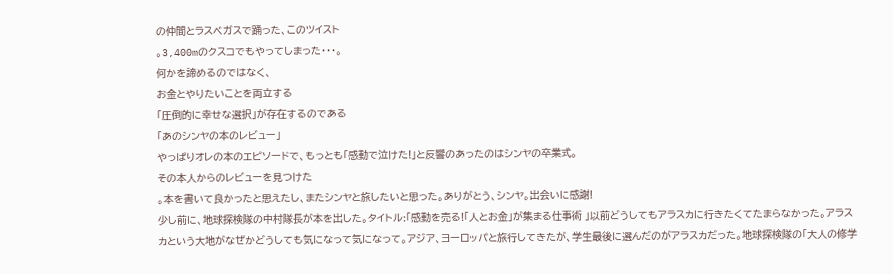の仲間とラスベガスで踊った、このツイスト
。3,400mのクスコでもやってしまった・・・。
何かを諦めるのではなく、
お金とやりたいことを両立する
「圧倒的に幸せな選択」が存在するのである
「あのシンヤの本のレビュー」
やっぱりオレの本のエピソードで、もっとも「感動で泣けた!」と反響のあったのはシンヤの卒業式。
その本人からのレビューを見つけた
。本を書いて良かったと思えたし、またシンヤと旅したいと思った。ありがとう、シンヤ。出会いに感謝!
少し前に、地球探検隊の中村隊長が本を出した。タイトル:「感動を売る!「人とお金」が集まる仕事術 」以前どうしてもアラスカに行きたくてたまらなかった。アラスカという大地がなぜかどうしても気になって気になって。アジア、ヨーロッパと旅行してきたが、学生最後に選んだのがアラスカだった。地球探検隊の「大人の修学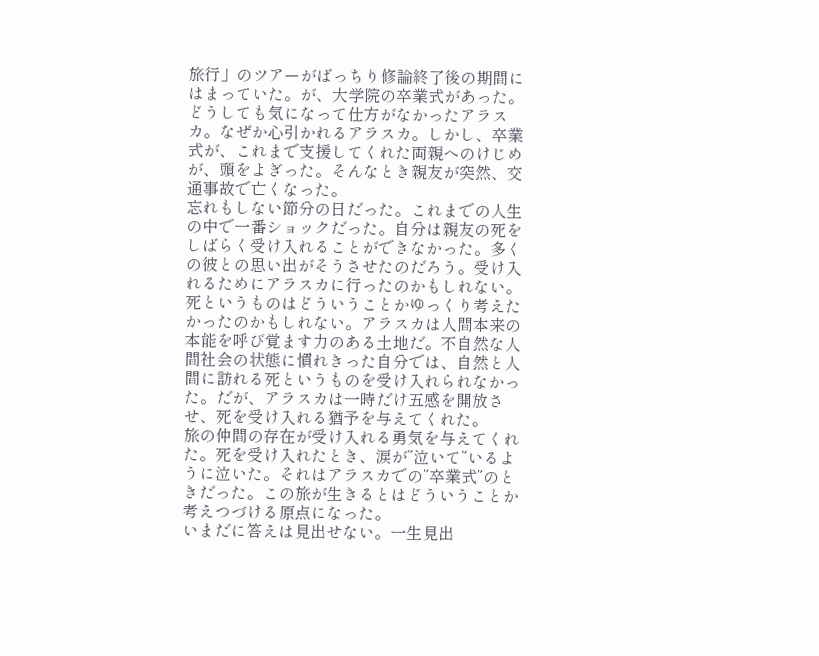旅行」のツアーがばっちり修論終了後の期間にはまっていた。が、大学院の卒業式があった。どうしても気になって仕方がなかったアラスカ。なぜか心引かれるアラスカ。しかし、卒業式が、これまで支援してくれた両親へのけじめが、頭をよぎった。そんなとき親友が突然、交通事故で亡くなった。
忘れもしない節分の日だった。これまでの人生の中で一番ショックだった。自分は親友の死をしばらく受け入れることができなかった。多くの彼との思い出がそうさせたのだろう。受け入れるためにアラスカに行ったのかもしれない。死というものはどういうことかゆっくり考えたかったのかもしれない。アラスカは人間本来の本能を呼び覚ます力のある土地だ。不自然な人間社会の状態に慣れきった自分では、自然と人間に訪れる死というものを受け入れられなかった。だが、アラスカは一時だけ五感を開放させ、死を受け入れる猶予を与えてくれた。
旅の仲間の存在が受け入れる勇気を与えてくれた。死を受け入れたとき、涙が”泣いて”いるように泣いた。それはアラスカでの”卒業式”のときだった。この旅が生きるとはどういうことか考えつづける原点になった。
いまだに答えは見出せない。一生見出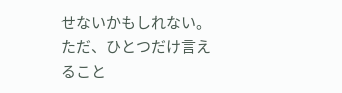せないかもしれない。ただ、ひとつだけ言えること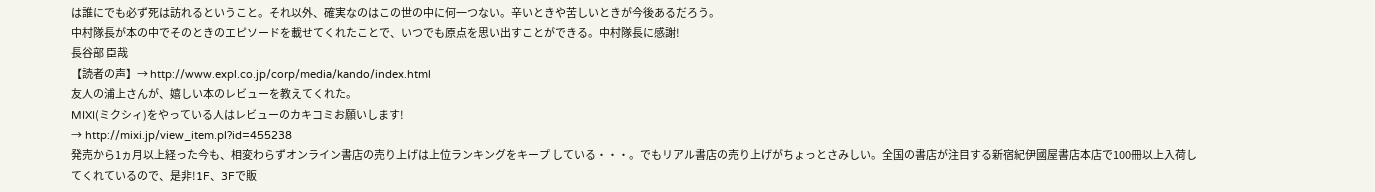は誰にでも必ず死は訪れるということ。それ以外、確実なのはこの世の中に何一つない。辛いときや苦しいときが今後あるだろう。
中村隊長が本の中でそのときのエピソードを載せてくれたことで、いつでも原点を思い出すことができる。中村隊長に感謝!
長谷部 臣哉
【読者の声】→ http://www.expl.co.jp/corp/media/kando/index.html
友人の浦上さんが、嬉しい本のレビューを教えてくれた。
MIXI(ミクシィ)をやっている人はレビューのカキコミお願いします!
→ http://mixi.jp/view_item.pl?id=455238
発売から1ヵ月以上経った今も、相変わらずオンライン書店の売り上げは上位ランキングをキープ している・・・。でもリアル書店の売り上げがちょっとさみしい。全国の書店が注目する新宿紀伊國屋書店本店で100冊以上入荷してくれているので、是非!1F、3Fで販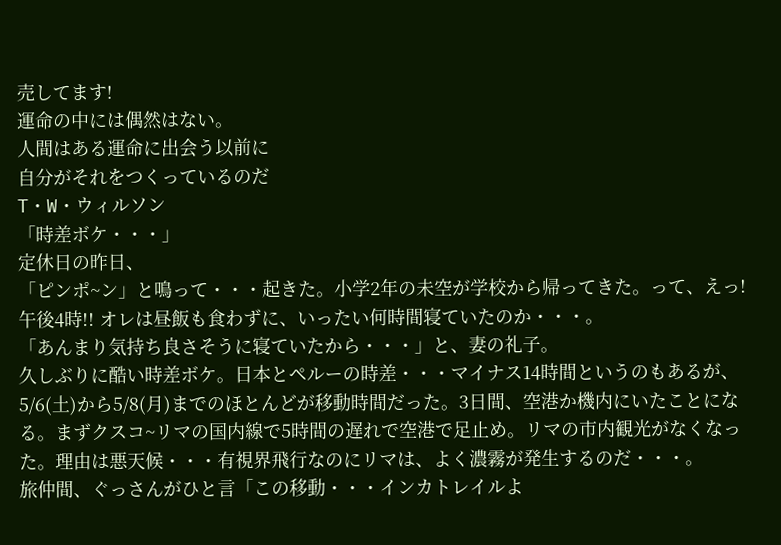売してます!
運命の中には偶然はない。
人間はある運命に出会う以前に
自分がそれをつくっているのだ
T・W・ウィルソン
「時差ボケ・・・」
定休日の昨日、
「ピンポ~ン」と鳴って・・・起きた。小学2年の未空が学校から帰ってきた。って、えっ!午後4時!! オレは昼飯も食わずに、いったい何時間寝ていたのか・・・。
「あんまり気持ち良さそうに寝ていたから・・・」と、妻の礼子。
久しぶりに酷い時差ボケ。日本とペルーの時差・・・マイナス14時間というのもあるが、5/6(土)から5/8(月)までのほとんどが移動時間だった。3日間、空港か機内にいたことになる。まずクスコ~リマの国内線で5時間の遅れで空港で足止め。リマの市内観光がなくなった。理由は悪天候・・・有視界飛行なのにリマは、よく濃霧が発生するのだ・・・。
旅仲間、ぐっさんがひと言「この移動・・・インカトレイルよ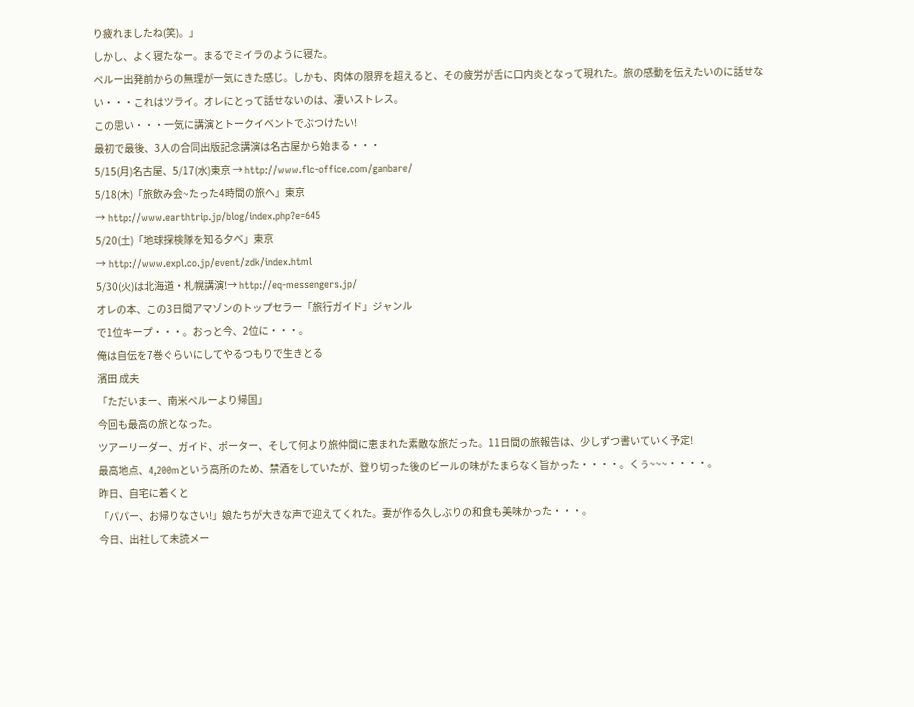り疲れましたね(笑)。」
しかし、よく寝たなー。まるでミイラのように寝た。
ペルー出発前からの無理が一気にきた感じ。しかも、肉体の限界を超えると、その疲労が舌に口内炎となって現れた。旅の感動を伝えたいのに話せない・・・これはツライ。オレにとって話せないのは、凄いストレス。
この思い・・・一気に講演とトークイベントでぶつけたい!
最初で最後、3人の合同出版記念講演は名古屋から始まる・・・
5/15(月)名古屋、5/17(水)東京 → http://www.flc-office.com/ganbare/
5/18(木)「旅飲み会~たった4時間の旅へ」東京
→ http://www.earthtrip.jp/blog/index.php?e=645
5/20(土)「地球探検隊を知る夕べ」東京
→ http://www.expl.co.jp/event/zdk/index.html
5/30(火)は北海道・札幌講演!→ http://eq-messengers.jp/
オレの本、この3日間アマゾンのトップセラー「旅行ガイド」ジャンル
で1位キープ・・・。おっと今、2位に・・・。
俺は自伝を7巻ぐらいにしてやるつもりで生きとる
濱田 成夫
「ただいまー、南米ペルーより帰国」
今回も最高の旅となった。
ツアーリーダー、ガイド、ポーター、そして何より旅仲間に恵まれた素敵な旅だった。11日間の旅報告は、少しずつ書いていく予定!
最高地点、4,200mという高所のため、禁酒をしていたが、登り切った後のビールの味がたまらなく旨かった・・・・。くぅ~~~・・・・。
昨日、自宅に着くと
「パパー、お帰りなさい!」娘たちが大きな声で迎えてくれた。妻が作る久しぶりの和食も美味かった・・・。
今日、出社して未読メー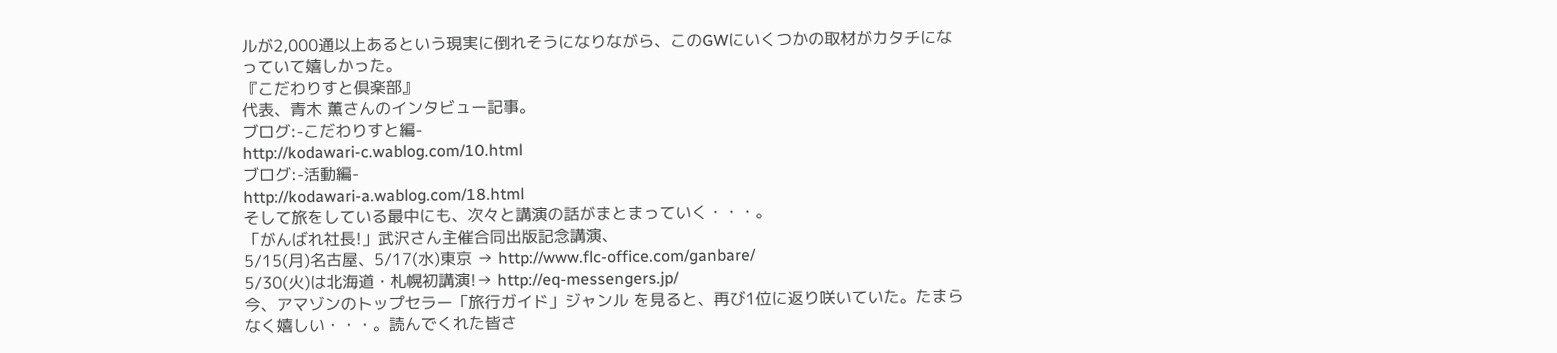ルが2,000通以上あるという現実に倒れそうになりながら、このGWにいくつかの取材がカタチになっていて嬉しかった。
『こだわりすと倶楽部』
代表、青木 薫さんのインタビュー記事。
ブログ:-こだわりすと編-
http://kodawari-c.wablog.com/10.html
ブログ:-活動編-
http://kodawari-a.wablog.com/18.html
そして旅をしている最中にも、次々と講演の話がまとまっていく・・・。
「がんばれ社長!」武沢さん主催合同出版記念講演、
5/15(月)名古屋、5/17(水)東京 → http://www.flc-office.com/ganbare/
5/30(火)は北海道・札幌初講演!→ http://eq-messengers.jp/
今、アマゾンのトップセラー「旅行ガイド」ジャンル を見ると、再び1位に返り咲いていた。たまらなく嬉しい・・・。読んでくれた皆さ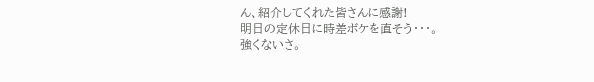ん、紹介してくれた皆さんに感謝!
明日の定休日に時差ボケを直そう・・・。
強くないさ。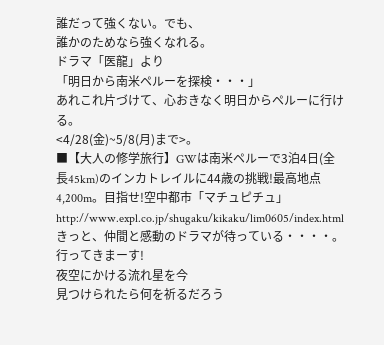誰だって強くない。でも、
誰かのためなら強くなれる。
ドラマ「医龍」より
「明日から南米ペルーを探検・・・」
あれこれ片づけて、心おきなく明日からペルーに行ける。
<4/28(金)~5/8(月)まで>。
■【大人の修学旅行】GWは南米ペルーで3泊4日(全長45km)のインカトレイルに44歳の挑戦!最高地点4,200m。目指せ!空中都市「マチュピチュ」
http://www.expl.co.jp/shugaku/kikaku/lim0605/index.html
きっと、仲間と感動のドラマが待っている・・・・。
行ってきまーす!
夜空にかける流れ星を今
見つけられたら何を祈るだろう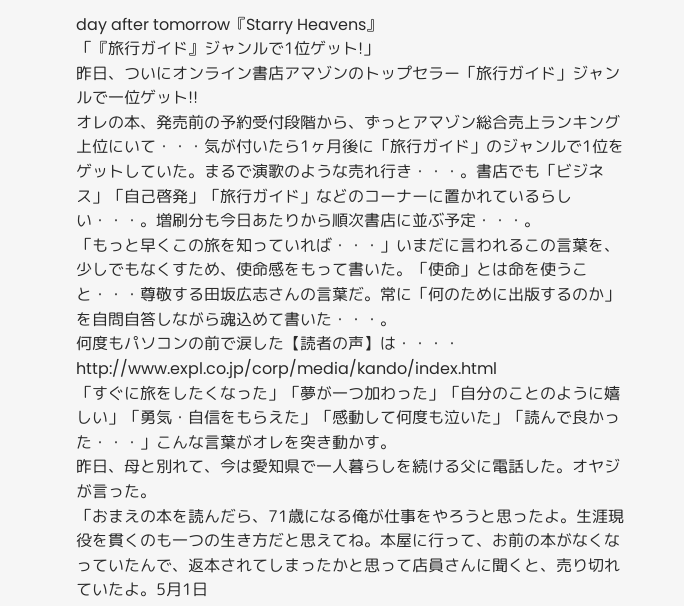day after tomorrow『Starry Heavens』
「『旅行ガイド』ジャンルで1位ゲット!」
昨日、ついにオンライン書店アマゾンのトップセラー「旅行ガイド」ジャンルで一位ゲット!!
オレの本、発売前の予約受付段階から、ずっとアマゾン総合売上ランキング上位にいて・・・気が付いたら1ヶ月後に「旅行ガイド」のジャンルで1位をゲットしていた。まるで演歌のような売れ行き・・・。書店でも「ビジネス」「自己啓発」「旅行ガイド」などのコーナーに置かれているらしい・・・。増刷分も今日あたりから順次書店に並ぶ予定・・・。
「もっと早くこの旅を知っていれば・・・」いまだに言われるこの言葉を、少しでもなくすため、使命感をもって書いた。「使命」とは命を使うこと・・・尊敬する田坂広志さんの言葉だ。常に「何のために出版するのか」を自問自答しながら魂込めて書いた・・・。
何度もパソコンの前で涙した【読者の声】は・・・・
http://www.expl.co.jp/corp/media/kando/index.html
「すぐに旅をしたくなった」「夢が一つ加わった」「自分のことのように嬉しい」「勇気・自信をもらえた」「感動して何度も泣いた」「読んで良かった・・・」こんな言葉がオレを突き動かす。
昨日、母と別れて、今は愛知県で一人暮らしを続ける父に電話した。オヤジが言った。
「おまえの本を読んだら、71歳になる俺が仕事をやろうと思ったよ。生涯現役を貫くのも一つの生き方だと思えてね。本屋に行って、お前の本がなくなっていたんで、返本されてしまったかと思って店員さんに聞くと、売り切れていたよ。5月1日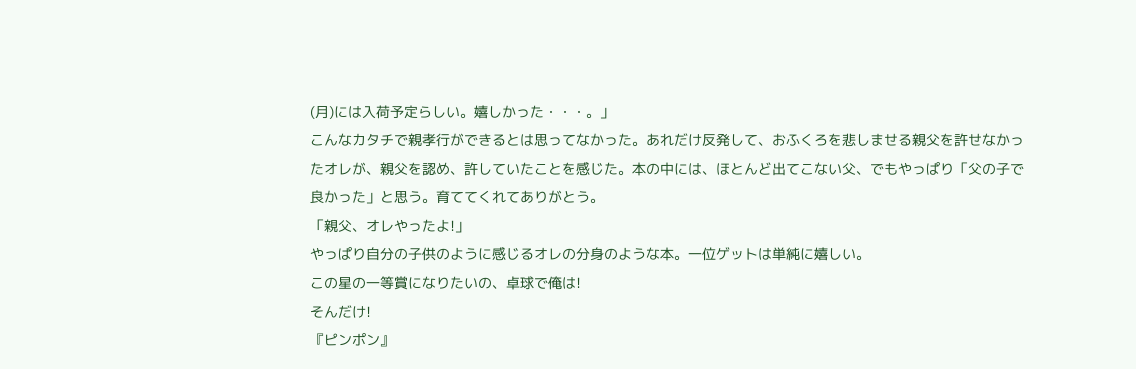(月)には入荷予定らしい。嬉しかった・・・。」
こんなカタチで親孝行ができるとは思ってなかった。あれだけ反発して、おふくろを悲しませる親父を許せなかったオレが、親父を認め、許していたことを感じた。本の中には、ほとんど出てこない父、でもやっぱり「父の子で良かった」と思う。育ててくれてありがとう。
「親父、オレやったよ!」
やっぱり自分の子供のように感じるオレの分身のような本。一位ゲットは単純に嬉しい。
この星の一等賞になりたいの、卓球で俺は!
そんだけ!
『ピンポン』